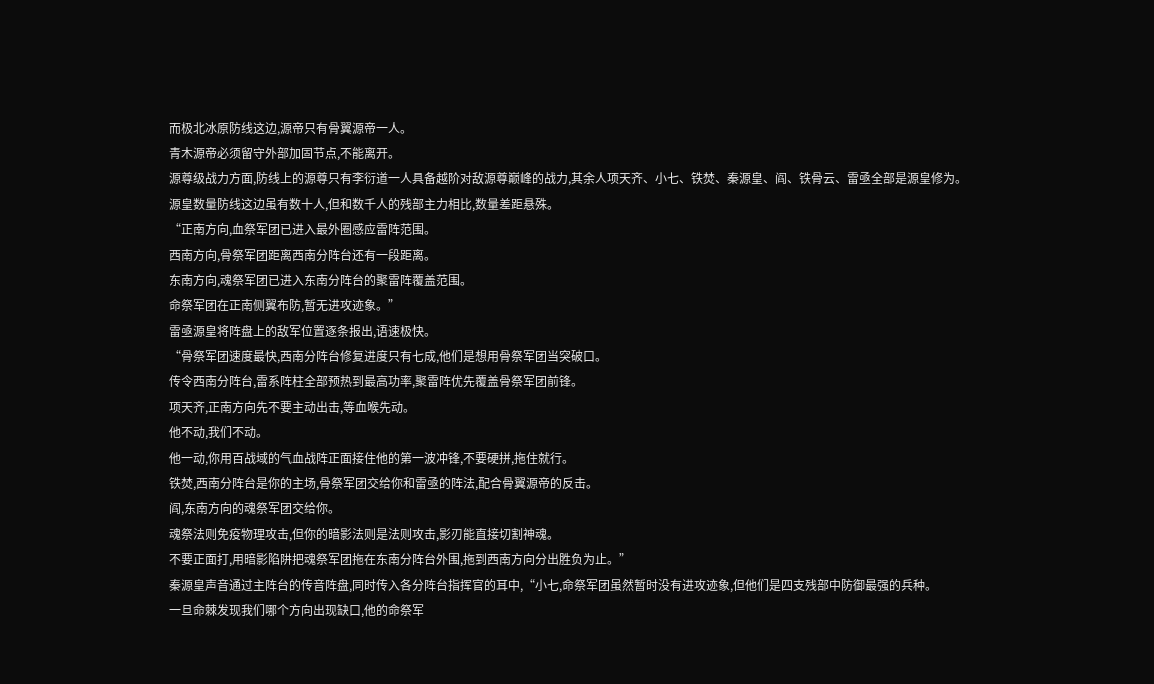而极北冰原防线这边,源帝只有骨翼源帝一人。
青木源帝必须留守外部加固节点,不能离开。
源尊级战力方面,防线上的源尊只有李衍道一人具备越阶对敌源尊巅峰的战力,其余人项天齐、小七、铁焚、秦源皇、阎、铁骨云、雷亟全部是源皇修为。
源皇数量防线这边虽有数十人,但和数千人的残部主力相比,数量差距悬殊。
“正南方向,血祭军团已进入最外圈感应雷阵范围。
西南方向,骨祭军团距离西南分阵台还有一段距离。
东南方向,魂祭军团已进入东南分阵台的聚雷阵覆盖范围。
命祭军团在正南侧翼布防,暂无进攻迹象。”
雷亟源皇将阵盘上的敌军位置逐条报出,语速极快。
“骨祭军团速度最快,西南分阵台修复进度只有七成,他们是想用骨祭军团当突破口。
传令西南分阵台,雷系阵柱全部预热到最高功率,聚雷阵优先覆盖骨祭军团前锋。
项天齐,正南方向先不要主动出击,等血喉先动。
他不动,我们不动。
他一动,你用百战域的气血战阵正面接住他的第一波冲锋,不要硬拼,拖住就行。
铁焚,西南分阵台是你的主场,骨祭军团交给你和雷亟的阵法,配合骨翼源帝的反击。
阎,东南方向的魂祭军团交给你。
魂祭法则免疫物理攻击,但你的暗影法则是法则攻击,影刃能直接切割神魂。
不要正面打,用暗影陷阱把魂祭军团拖在东南分阵台外围,拖到西南方向分出胜负为止。”
秦源皇声音通过主阵台的传音阵盘,同时传入各分阵台指挥官的耳中,“小七,命祭军团虽然暂时没有进攻迹象,但他们是四支残部中防御最强的兵种。
一旦命棘发现我们哪个方向出现缺口,他的命祭军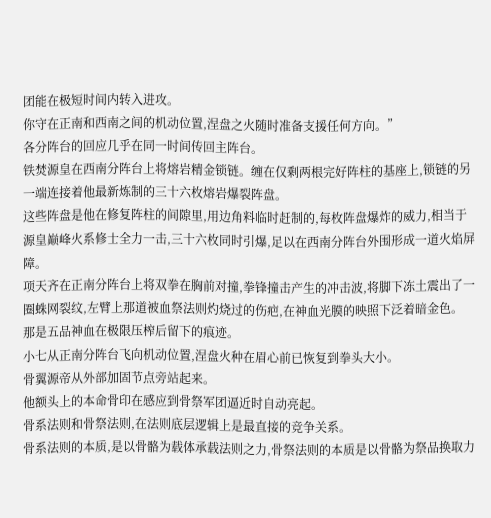团能在极短时间内转入进攻。
你守在正南和西南之间的机动位置,涅盘之火随时准备支援任何方向。”
各分阵台的回应几乎在同一时间传回主阵台。
铁焚源皇在西南分阵台上将熔岩精金锁链。缠在仅剩两根完好阵柱的基座上,锁链的另一端连接着他最新炼制的三十六枚熔岩爆裂阵盘。
这些阵盘是他在修复阵柱的间隙里,用边角料临时赶制的,每枚阵盘爆炸的威力,相当于源皇巅峰火系修士全力一击,三十六枚同时引爆,足以在西南分阵台外围形成一道火焰屏障。
项天齐在正南分阵台上将双拳在胸前对撞,拳锋撞击产生的冲击波,将脚下冻土震出了一圈蛛网裂纹,左臂上那道被血祭法则灼烧过的伤疤,在神血光膜的映照下泛着暗金色。
那是五品神血在极限压榨后留下的痕迹。
小七从正南分阵台飞向机动位置,涅盘火种在眉心前已恢复到拳头大小。
骨翼源帝从外部加固节点旁站起来。
他额头上的本命骨印在感应到骨祭军团逼近时自动亮起。
骨系法则和骨祭法则,在法则底层逻辑上是最直接的竞争关系。
骨系法则的本质,是以骨骼为载体承载法则之力,骨祭法则的本质是以骨骼为祭品换取力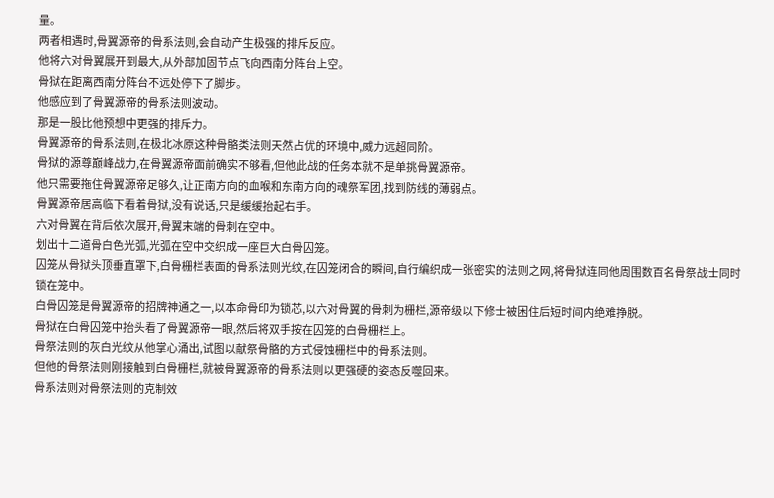量。
两者相遇时,骨翼源帝的骨系法则,会自动产生极强的排斥反应。
他将六对骨翼展开到最大,从外部加固节点飞向西南分阵台上空。
骨狱在距离西南分阵台不远处停下了脚步。
他感应到了骨翼源帝的骨系法则波动。
那是一股比他预想中更强的排斥力。
骨翼源帝的骨系法则,在极北冰原这种骨骼类法则天然占优的环境中,威力远超同阶。
骨狱的源尊巅峰战力,在骨翼源帝面前确实不够看,但他此战的任务本就不是单挑骨翼源帝。
他只需要拖住骨翼源帝足够久,让正南方向的血喉和东南方向的魂祭军团,找到防线的薄弱点。
骨翼源帝居高临下看着骨狱,没有说话,只是缓缓抬起右手。
六对骨翼在背后依次展开,骨翼末端的骨刺在空中。
划出十二道骨白色光弧,光弧在空中交织成一座巨大白骨囚笼。
囚笼从骨狱头顶垂直罩下,白骨栅栏表面的骨系法则光纹,在囚笼闭合的瞬间,自行编织成一张密实的法则之网,将骨狱连同他周围数百名骨祭战士同时锁在笼中。
白骨囚笼是骨翼源帝的招牌神通之一,以本命骨印为锁芯,以六对骨翼的骨刺为栅栏,源帝级以下修士被困住后短时间内绝难挣脱。
骨狱在白骨囚笼中抬头看了骨翼源帝一眼,然后将双手按在囚笼的白骨栅栏上。
骨祭法则的灰白光纹从他掌心涌出,试图以献祭骨骼的方式侵蚀栅栏中的骨系法则。
但他的骨祭法则刚接触到白骨栅栏,就被骨翼源帝的骨系法则以更强硬的姿态反噬回来。
骨系法则对骨祭法则的克制效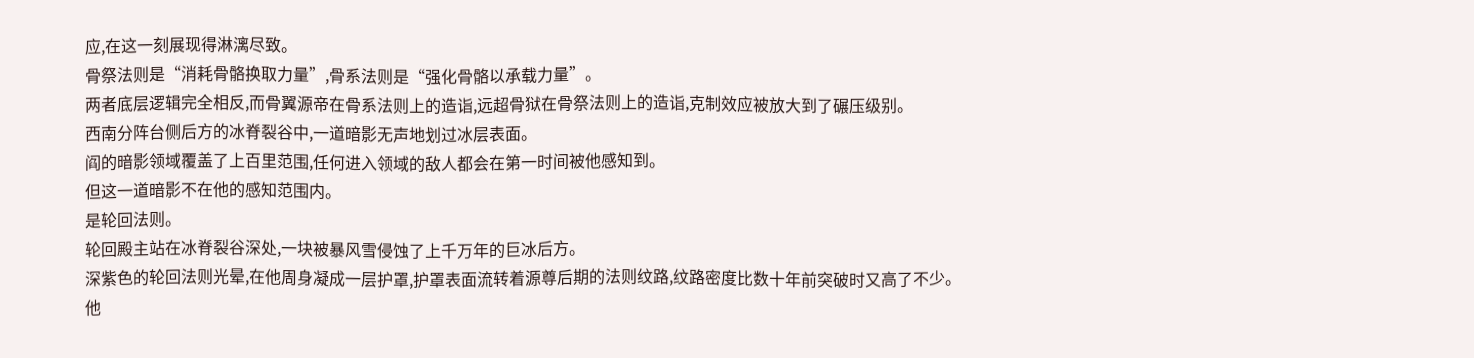应,在这一刻展现得淋漓尽致。
骨祭法则是“消耗骨骼换取力量”,骨系法则是“强化骨骼以承载力量”。
两者底层逻辑完全相反,而骨翼源帝在骨系法则上的造诣,远超骨狱在骨祭法则上的造诣,克制效应被放大到了碾压级别。
西南分阵台侧后方的冰脊裂谷中,一道暗影无声地划过冰层表面。
阎的暗影领域覆盖了上百里范围,任何进入领域的敌人都会在第一时间被他感知到。
但这一道暗影不在他的感知范围内。
是轮回法则。
轮回殿主站在冰脊裂谷深处,一块被暴风雪侵蚀了上千万年的巨冰后方。
深紫色的轮回法则光晕,在他周身凝成一层护罩,护罩表面流转着源尊后期的法则纹路,纹路密度比数十年前突破时又高了不少。
他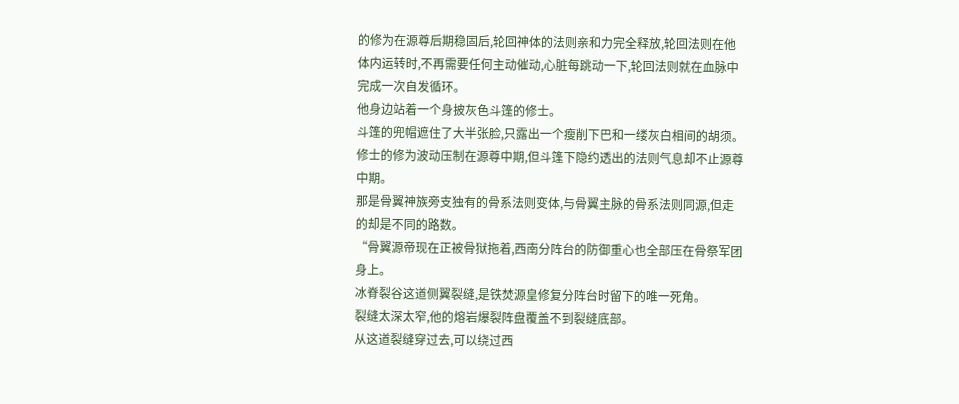的修为在源尊后期稳固后,轮回神体的法则亲和力完全释放,轮回法则在他体内运转时,不再需要任何主动催动,心脏每跳动一下,轮回法则就在血脉中完成一次自发循环。
他身边站着一个身披灰色斗篷的修士。
斗篷的兜帽遮住了大半张脸,只露出一个瘦削下巴和一缕灰白相间的胡须。
修士的修为波动压制在源尊中期,但斗篷下隐约透出的法则气息却不止源尊中期。
那是骨翼神族旁支独有的骨系法则变体,与骨翼主脉的骨系法则同源,但走的却是不同的路数。
“骨翼源帝现在正被骨狱拖着,西南分阵台的防御重心也全部压在骨祭军团身上。
冰脊裂谷这道侧翼裂缝,是铁焚源皇修复分阵台时留下的唯一死角。
裂缝太深太窄,他的熔岩爆裂阵盘覆盖不到裂缝底部。
从这道裂缝穿过去,可以绕过西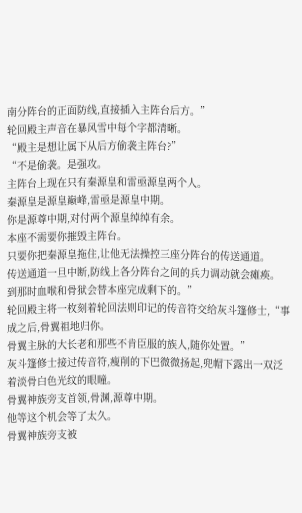南分阵台的正面防线,直接插入主阵台后方。”
轮回殿主声音在暴风雪中每个字都清晰。
“殿主是想让属下从后方偷袭主阵台?”
“不是偷袭。是强攻。
主阵台上现在只有秦源皇和雷亟源皇两个人。
秦源皇是源皇巅峰,雷亟是源皇中期。
你是源尊中期,对付两个源皇绰绰有余。
本座不需要你摧毁主阵台。
只要你把秦源皇拖住,让他无法操控三座分阵台的传送通道。
传送通道一旦中断,防线上各分阵台之间的兵力调动就会瘫痪。
到那时血喉和骨狱会替本座完成剩下的。”
轮回殿主将一枚刻着轮回法则印记的传音符交给灰斗篷修士,“事成之后,骨翼祖地归你。
骨翼主脉的大长老和那些不肯臣服的族人,随你处置。”
灰斗篷修士接过传音符,瘦削的下巴微微扬起,兜帽下露出一双泛着淡骨白色光纹的眼瞳。
骨翼神族旁支首领,骨渊,源尊中期。
他等这个机会等了太久。
骨翼神族旁支被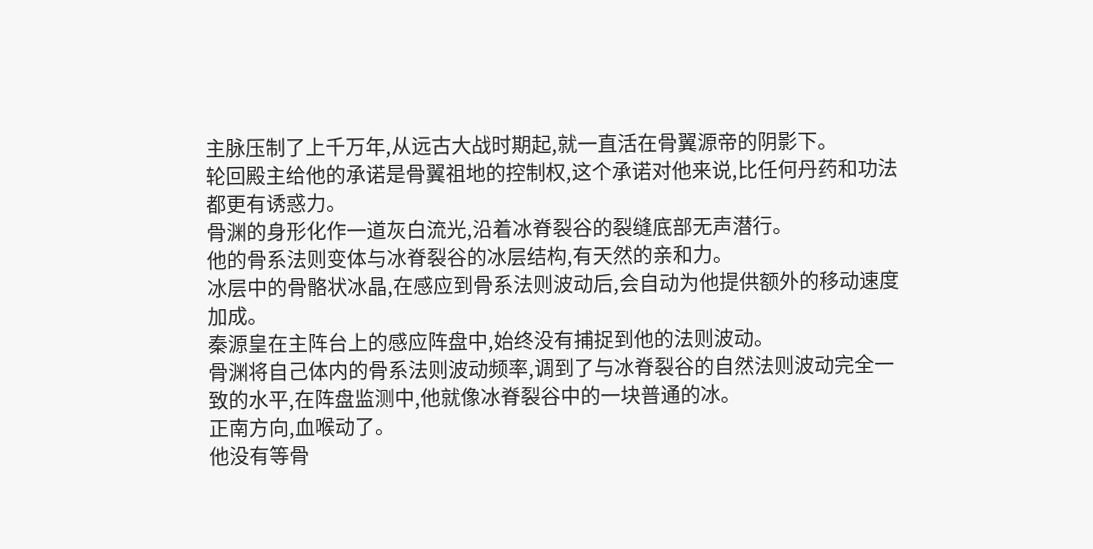主脉压制了上千万年,从远古大战时期起,就一直活在骨翼源帝的阴影下。
轮回殿主给他的承诺是骨翼祖地的控制权,这个承诺对他来说,比任何丹药和功法都更有诱惑力。
骨渊的身形化作一道灰白流光,沿着冰脊裂谷的裂缝底部无声潜行。
他的骨系法则变体与冰脊裂谷的冰层结构,有天然的亲和力。
冰层中的骨骼状冰晶,在感应到骨系法则波动后,会自动为他提供额外的移动速度加成。
秦源皇在主阵台上的感应阵盘中,始终没有捕捉到他的法则波动。
骨渊将自己体内的骨系法则波动频率,调到了与冰脊裂谷的自然法则波动完全一致的水平,在阵盘监测中,他就像冰脊裂谷中的一块普通的冰。
正南方向,血喉动了。
他没有等骨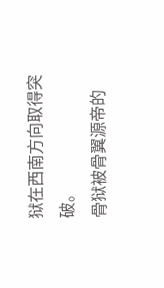狱在西南方向取得突破。
骨狱被骨翼源帝的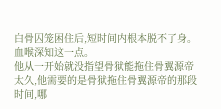白骨囚笼困住后,短时间内根本脱不了身。
血喉深知这一点。
他从一开始就没指望骨狱能拖住骨翼源帝太久,他需要的是骨狱拖住骨翼源帝的那段时间,哪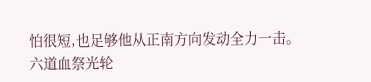怕很短,也足够他从正南方向发动全力一击。
六道血祭光轮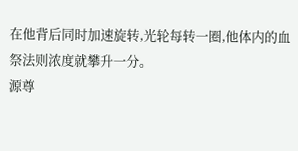在他背后同时加速旋转,光轮每转一圈,他体内的血祭法则浓度就攀升一分。
源尊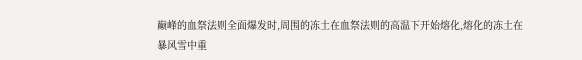巅峰的血祭法则全面爆发时,周围的冻土在血祭法则的高温下开始熔化,熔化的冻土在暴风雪中重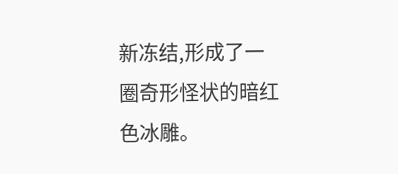新冻结,形成了一圈奇形怪状的暗红色冰雕。